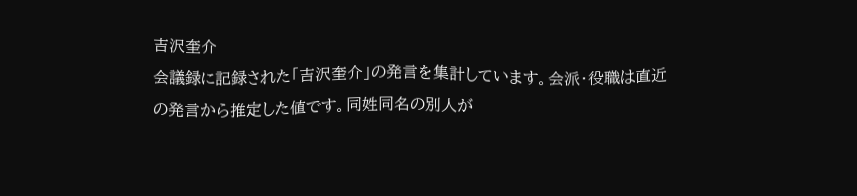吉沢奎介
会議録に記録された「吉沢奎介」の発言を集計しています。会派・役職は直近の発言から推定した値です。同姓同名の別人が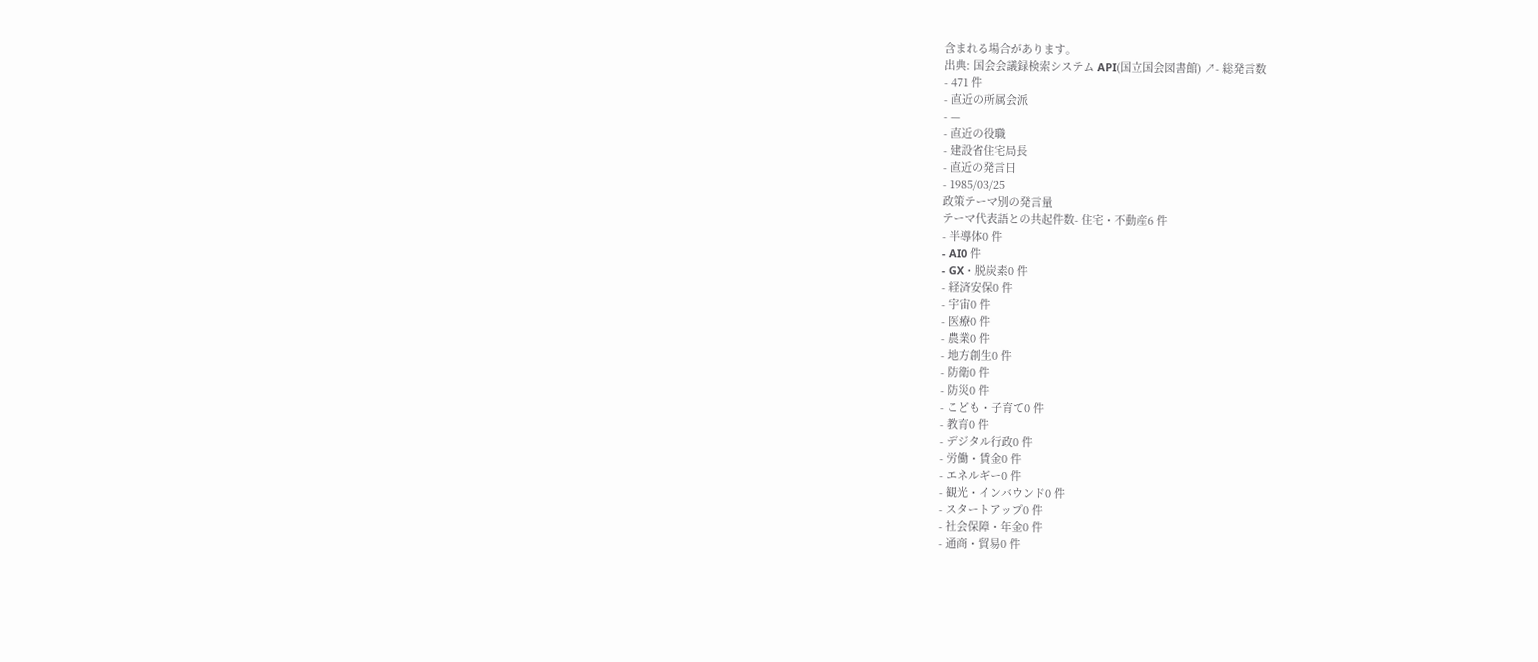含まれる場合があります。
出典: 国会会議録検索システム API(国立国会図書館) ↗- 総発言数
- 471 件
- 直近の所属会派
- —
- 直近の役職
- 建設省住宅局長
- 直近の発言日
- 1985/03/25
政策テーマ別の発言量
テーマ代表語との共起件数- 住宅・不動産6 件
- 半導体0 件
- AI0 件
- GX・脱炭素0 件
- 経済安保0 件
- 宇宙0 件
- 医療0 件
- 農業0 件
- 地方創生0 件
- 防衛0 件
- 防災0 件
- こども・子育て0 件
- 教育0 件
- デジタル行政0 件
- 労働・賃金0 件
- エネルギー0 件
- 観光・インバウンド0 件
- スタートアップ0 件
- 社会保障・年金0 件
- 通商・貿易0 件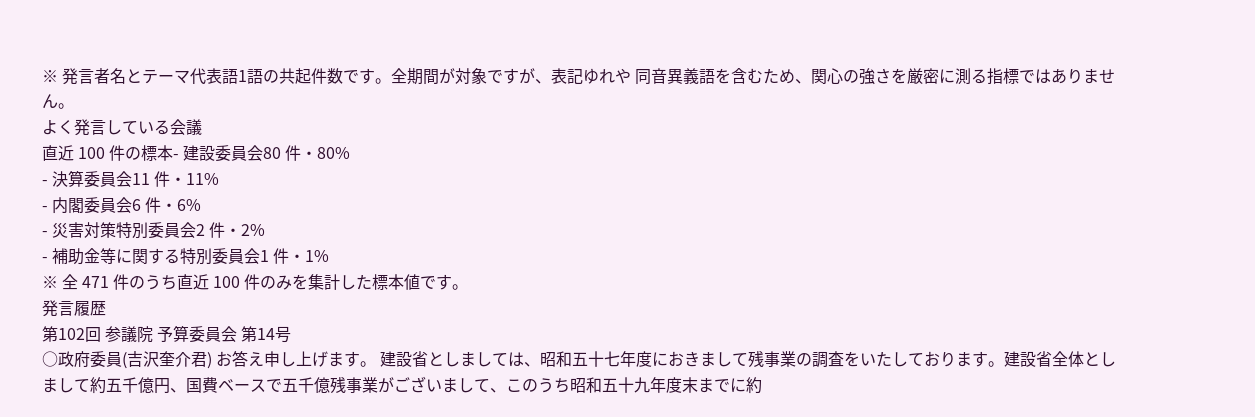※ 発言者名とテーマ代表語1語の共起件数です。全期間が対象ですが、表記ゆれや 同音異義語を含むため、関心の強さを厳密に測る指標ではありません。
よく発言している会議
直近 100 件の標本- 建設委員会80 件・80%
- 決算委員会11 件・11%
- 内閣委員会6 件・6%
- 災害対策特別委員会2 件・2%
- 補助金等に関する特別委員会1 件・1%
※ 全 471 件のうち直近 100 件のみを集計した標本値です。
発言履歴
第102回 参議院 予算委員会 第14号
○政府委員(吉沢奎介君) お答え申し上げます。 建設省としましては、昭和五十七年度におきまして残事業の調査をいたしております。建設省全体としまして約五千億円、国費ベースで五千億残事業がございまして、このうち昭和五十九年度末までに約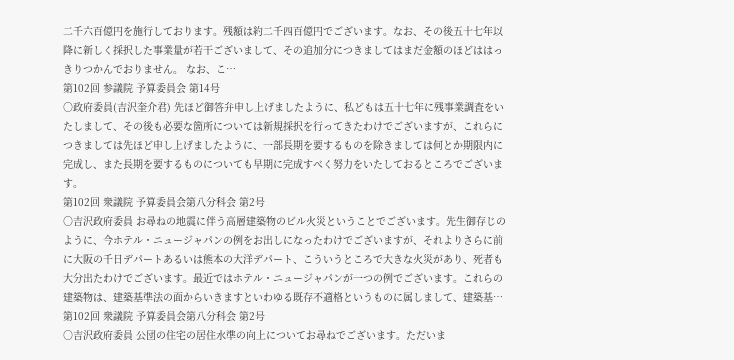二千六百億円を施行しております。残額は約二千四百億円でございます。なお、その後五十七年以降に新しく採択した事業量が若干ございまして、その追加分につきましてはまだ金額のほどははっきりつかんでおりません。 なお、こ…
第102回 参議院 予算委員会 第14号
○政府委員(吉沢奎介君) 先ほど御答弁申し上げましたように、私どもは五十七年に残事業調査をいたしまして、その後も必要な箇所については新規採択を行ってきたわけでございますが、これらにつきましては先ほど申し上げましたように、一部長期を要するものを除きましては何とか期限内に完成し、また長期を要するものについても早期に完成すべく努力をいたしておるところでございます。
第102回 衆議院 予算委員会第八分科会 第2号
○吉沢政府委員 お尋ねの地震に伴う高層建築物のビル火災ということでございます。先生御存じのように、今ホテル・ニュージャパンの例をお出しになったわけでございますが、それよりさらに前に大阪の千日デパートあるいは熊本の大洋デパート、こういうところで大きな火災があり、死者も大分出たわけでございます。最近ではホテル・ニュージャパンが一つの例でございます。これらの建築物は、建築基準法の面からいきますといわゆる既存不適格というものに属しまして、建築基…
第102回 衆議院 予算委員会第八分科会 第2号
○吉沢政府委員 公団の住宅の居住水準の向上についてお尋ねでございます。ただいま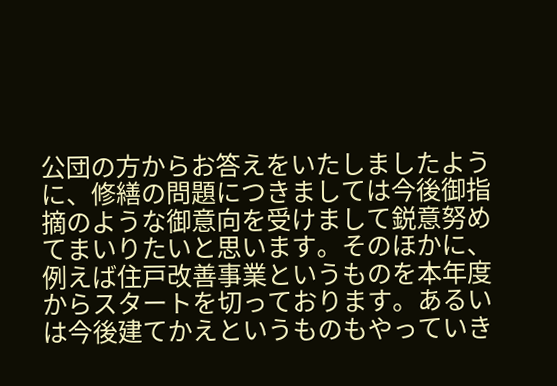公団の方からお答えをいたしましたように、修繕の問題につきましては今後御指摘のような御意向を受けまして鋭意努めてまいりたいと思います。そのほかに、例えば住戸改善事業というものを本年度からスタートを切っております。あるいは今後建てかえというものもやっていき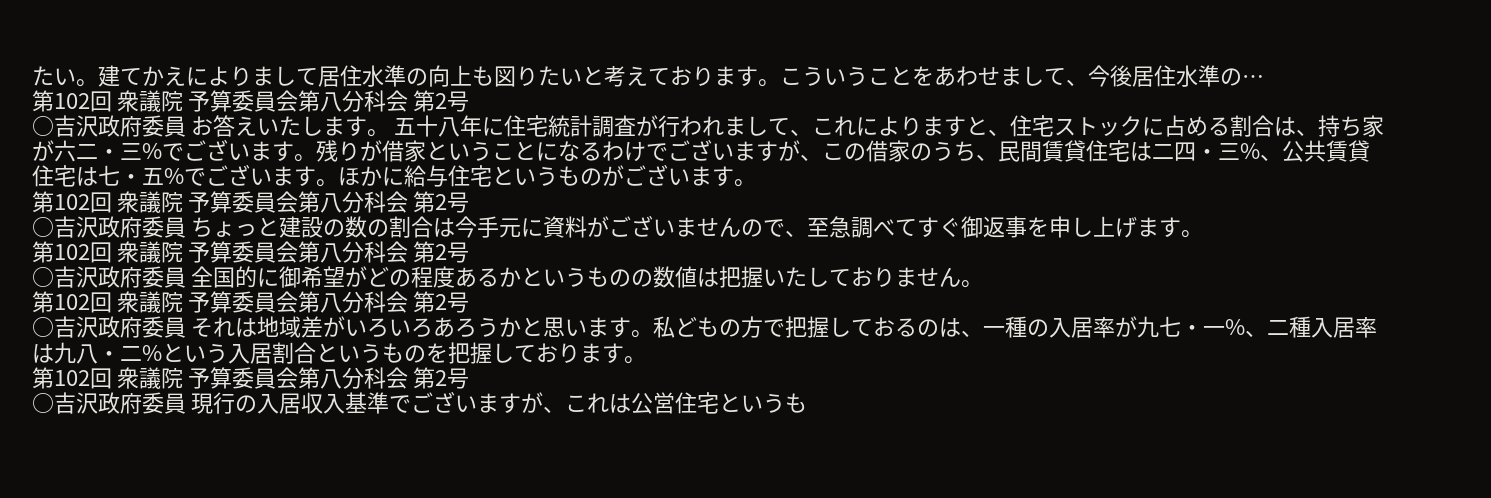たい。建てかえによりまして居住水準の向上も図りたいと考えております。こういうことをあわせまして、今後居住水準の…
第102回 衆議院 予算委員会第八分科会 第2号
○吉沢政府委員 お答えいたします。 五十八年に住宅統計調査が行われまして、これによりますと、住宅ストックに占める割合は、持ち家が六二・三%でございます。残りが借家ということになるわけでございますが、この借家のうち、民間賃貸住宅は二四・三%、公共賃貸住宅は七・五%でございます。ほかに給与住宅というものがございます。
第102回 衆議院 予算委員会第八分科会 第2号
○吉沢政府委員 ちょっと建設の数の割合は今手元に資料がございませんので、至急調べてすぐ御返事を申し上げます。
第102回 衆議院 予算委員会第八分科会 第2号
○吉沢政府委員 全国的に御希望がどの程度あるかというものの数値は把握いたしておりません。
第102回 衆議院 予算委員会第八分科会 第2号
○吉沢政府委員 それは地域差がいろいろあろうかと思います。私どもの方で把握しておるのは、一種の入居率が九七・一%、二種入居率は九八・二%という入居割合というものを把握しております。
第102回 衆議院 予算委員会第八分科会 第2号
○吉沢政府委員 現行の入居収入基準でございますが、これは公営住宅というも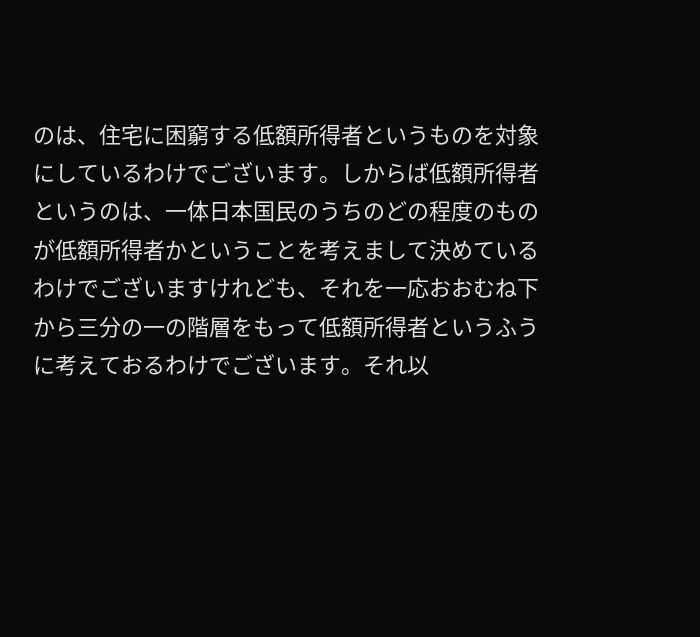のは、住宅に困窮する低額所得者というものを対象にしているわけでございます。しからば低額所得者というのは、一体日本国民のうちのどの程度のものが低額所得者かということを考えまして決めているわけでございますけれども、それを一応おおむね下から三分の一の階層をもって低額所得者というふうに考えておるわけでございます。それ以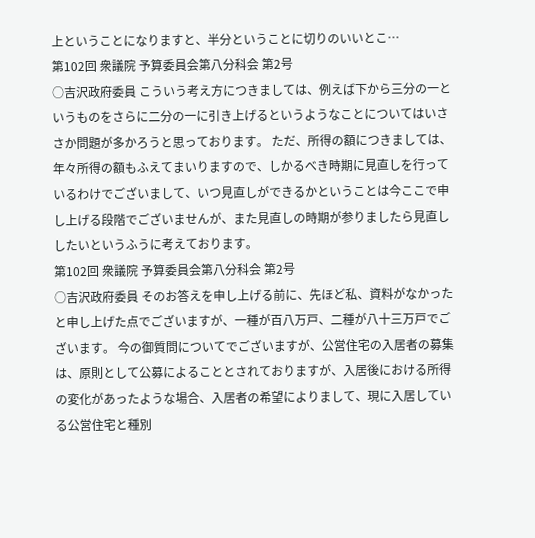上ということになりますと、半分ということに切りのいいとこ…
第102回 衆議院 予算委員会第八分科会 第2号
○吉沢政府委員 こういう考え方につきましては、例えば下から三分の一というものをさらに二分の一に引き上げるというようなことについてはいささか問題が多かろうと思っております。 ただ、所得の額につきましては、年々所得の額もふえてまいりますので、しかるべき時期に見直しを行っているわけでございまして、いつ見直しができるかということは今ここで申し上げる段階でございませんが、また見直しの時期が参りましたら見直ししたいというふうに考えております。
第102回 衆議院 予算委員会第八分科会 第2号
○吉沢政府委員 そのお答えを申し上げる前に、先ほど私、資料がなかったと申し上げた点でございますが、一種が百八万戸、二種が八十三万戸でございます。 今の御質問についてでございますが、公営住宅の入居者の募集は、原則として公募によることとされておりますが、入居後における所得の変化があったような場合、入居者の希望によりまして、現に入居している公営住宅と種別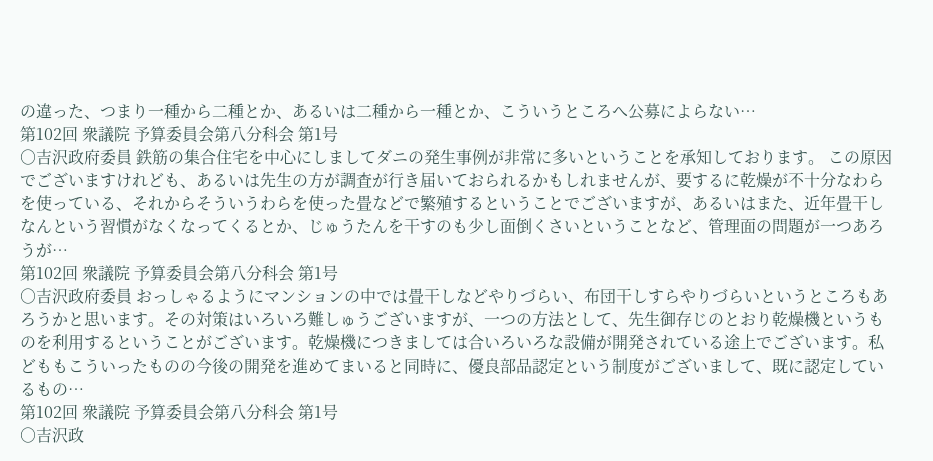の違った、つまり一種から二種とか、あるいは二種から一種とか、こういうところへ公募によらない…
第102回 衆議院 予算委員会第八分科会 第1号
○吉沢政府委員 鉄筋の集合住宅を中心にしましてダニの発生事例が非常に多いということを承知しております。 この原因でございますけれども、あるいは先生の方が調査が行き届いておられるかもしれませんが、要するに乾燥が不十分なわらを使っている、それからそういうわらを使った畳などで繁殖するということでございますが、あるいはまた、近年畳干しなんという習慣がなくなってくるとか、じゅうたんを干すのも少し面倒くさいということなど、管理面の問題が一つあろうが…
第102回 衆議院 予算委員会第八分科会 第1号
○吉沢政府委員 おっしゃるようにマンションの中では畳干しなどやりづらい、布団干しすらやりづらいというところもあろうかと思います。その対策はいろいろ難しゅうございますが、一つの方法として、先生御存じのとおり乾燥機というものを利用するということがございます。乾燥機につきましては合いろいろな設備が開発されている途上でございます。私どももこういったものの今後の開発を進めてまいると同時に、優良部品認定という制度がございまして、既に認定しているもの…
第102回 衆議院 予算委員会第八分科会 第1号
○吉沢政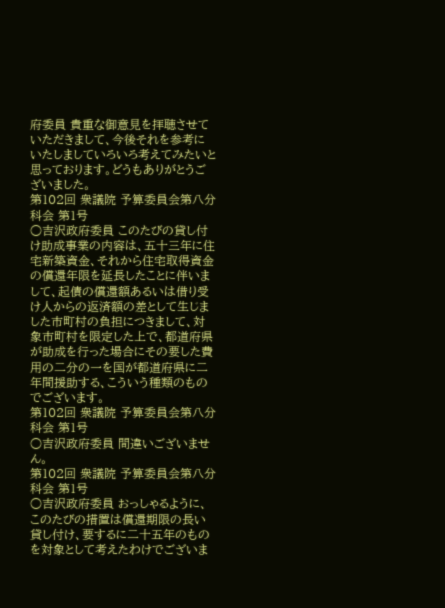府委員 貴重な御意見を拝聴させていただきまして、今後それを参考にいたしましていろいろ考えてみたいと思っております。どうもありがとうございました。
第102回 衆議院 予算委員会第八分科会 第1号
○吉沢政府委員 このたびの貸し付け助成事業の内容は、五十三年に住宅新築資金、それから住宅取得資金の償還年限を延長したことに伴いまして、起債の償還額あるいは借り受け人からの返済額の差として生じました市町村の負担につきまして、対象市町村を限定した上で、都道府県が助成を行った場合にその要した費用の二分の一を国が都道府県に二年間援助する、こういう種類のものでございます。
第102回 衆議院 予算委員会第八分科会 第1号
○吉沢政府委員 間違いございません。
第102回 衆議院 予算委員会第八分科会 第1号
○吉沢政府委員 おっしゃるように、このたびの措置は償還期限の長い貸し付け、要するに二十五年のものを対象として考えたわけでございま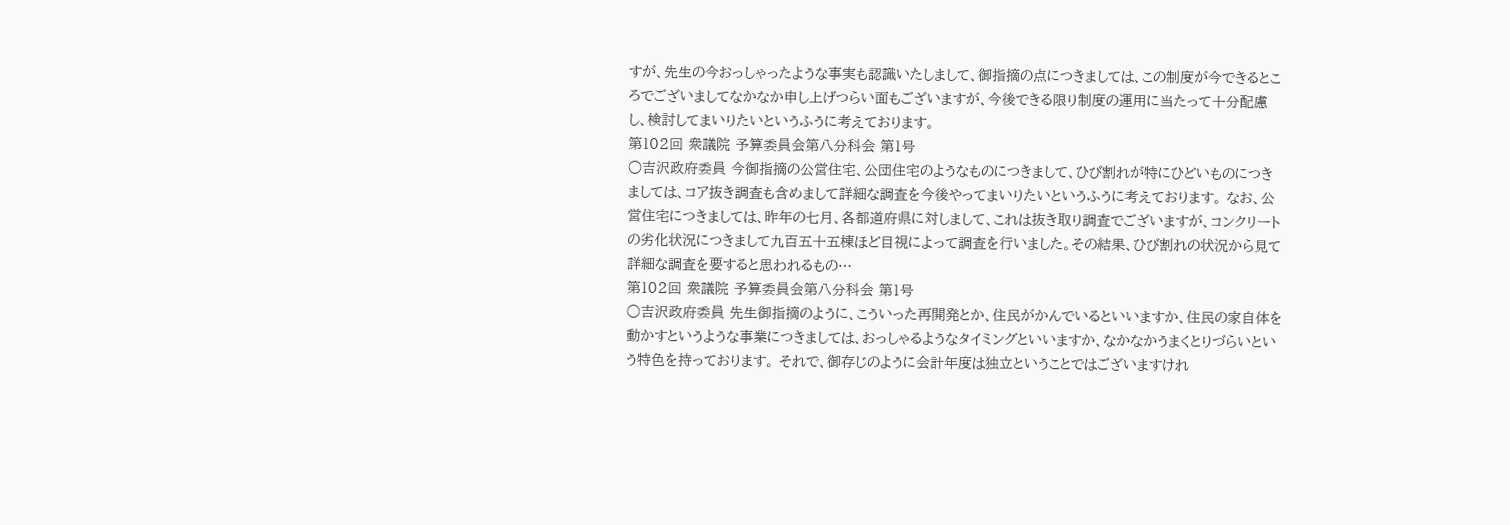すが、先生の今おっしゃったような事実も認識いたしまして、御指摘の点につきましては、この制度が今できるところでございましてなかなか申し上げつらい面もございますが、今後できる限り制度の運用に当たって十分配慮し、検討してまいりたいというふうに考えております。
第102回 衆議院 予算委員会第八分科会 第1号
○吉沢政府委員 今御指摘の公営住宅、公団住宅のようなものにつきまして、ひび割れが特にひどいものにつきましては、コア抜き調査も含めまして詳細な調査を今後やってまいりたいというふうに考えております。 なお、公営住宅につきましては、昨年の七月、各都道府県に対しまして、これは抜き取り調査でございますが、コンクリートの劣化状況につきまして九百五十五棟ほど目視によって調査を行いました。その結果、ひび割れの状況から見て詳細な調査を要すると思われるもの…
第102回 衆議院 予算委員会第八分科会 第1号
○吉沢政府委員 先生御指摘のように、こういった再開発とか、住民がかんでいるといいますか、住民の家自体を動かすというような事業につきましては、おっしゃるようなタイミングといいますか、なかなかうまくとりづらいという特色を持っております。 それで、御存じのように会計年度は独立ということではございますけれ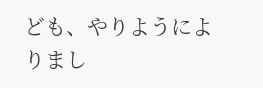ども、やりようによりまし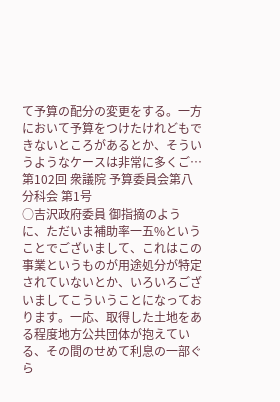て予算の配分の変更をする。一方において予算をつけたけれどもできないところがあるとか、そういうようなケースは非常に多くご…
第102回 衆議院 予算委員会第八分科会 第1号
○吉沢政府委員 御指摘のように、ただいま補助率一五%ということでございまして、これはこの事業というものが用途処分が特定されていないとか、いろいろございましてこういうことになっております。一応、取得した土地をある程度地方公共団体が抱えている、その間のせめて利息の一部ぐら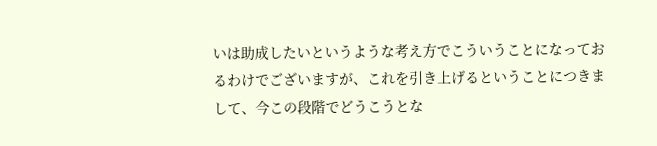いは助成したいというような考え方でこういうことになっておるわけでございますが、これを引き上げるということにつきまして、今この段階でどうこうとな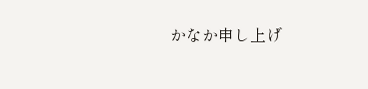かなか申し上げ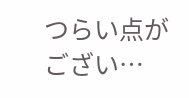つらい点がござい…